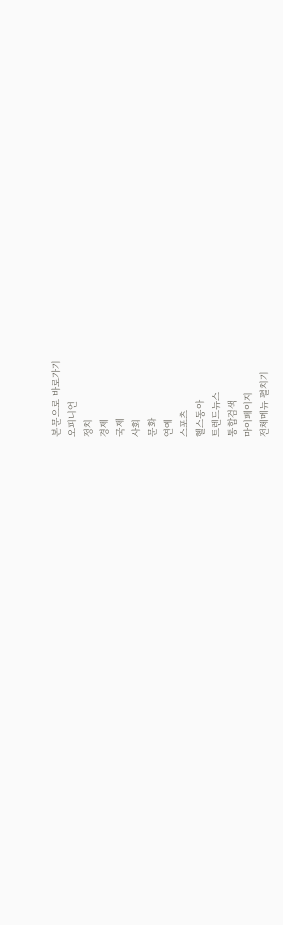본문으로 바로가기
오피니언
정치
경제
국제
사회
문화
연예
스포츠
헬스동아
트렌드뉴스
통합검색
마이페이지
전체메뉴 펼치기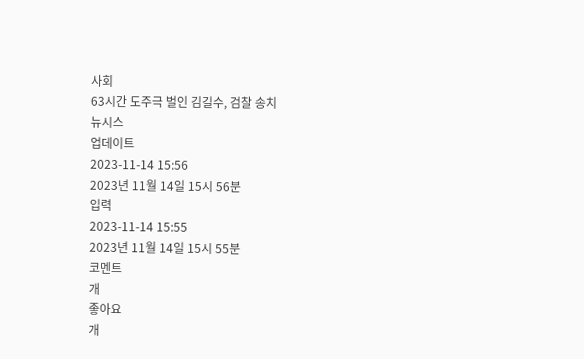사회
63시간 도주극 벌인 김길수, 검찰 송치
뉴시스
업데이트
2023-11-14 15:56
2023년 11월 14일 15시 56분
입력
2023-11-14 15:55
2023년 11월 14일 15시 55분
코멘트
개
좋아요
개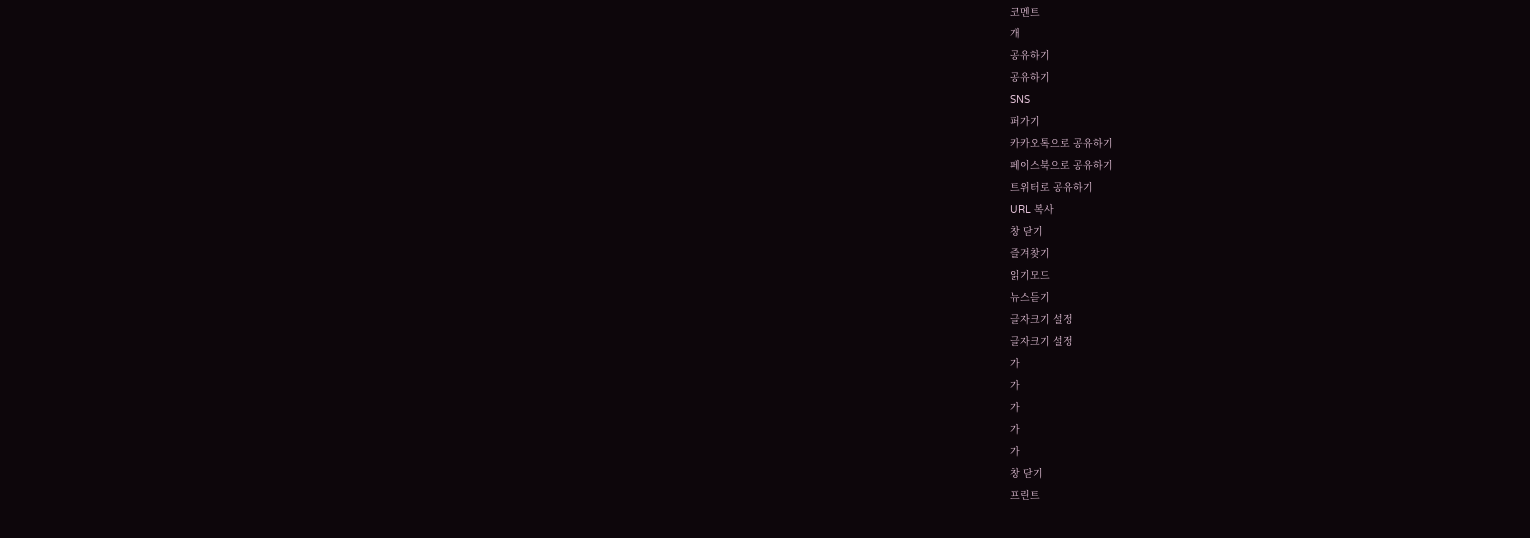코멘트
개
공유하기
공유하기
SNS
퍼가기
카카오톡으로 공유하기
페이스북으로 공유하기
트위터로 공유하기
URL 복사
창 닫기
즐겨찾기
읽기모드
뉴스듣기
글자크기 설정
글자크기 설정
가
가
가
가
가
창 닫기
프린트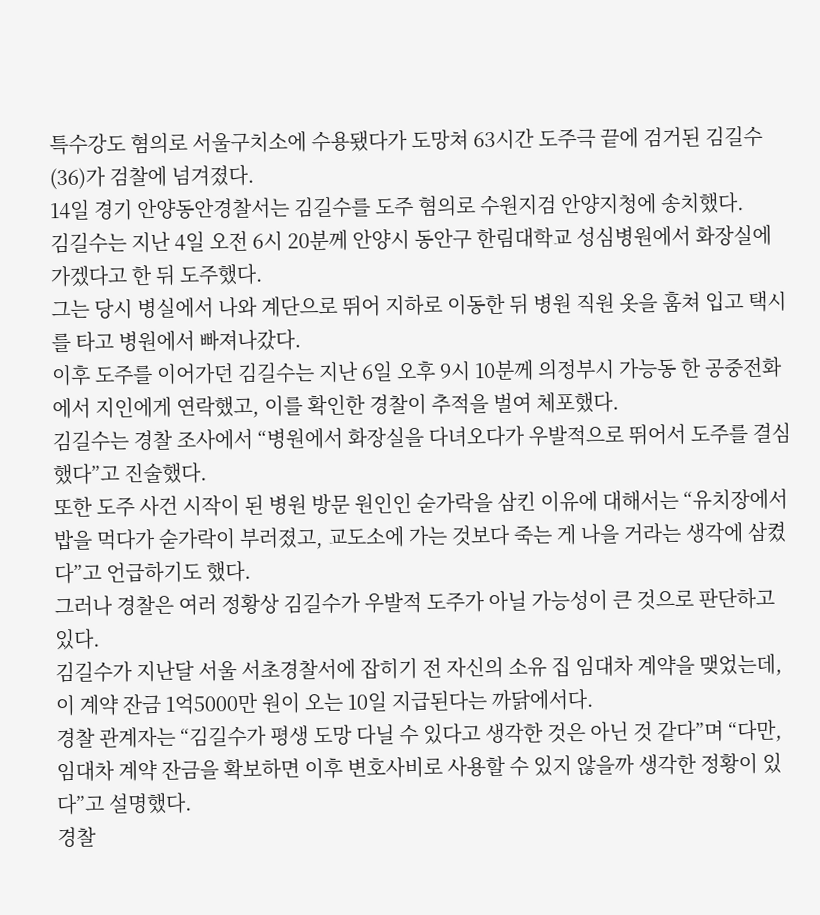특수강도 혐의로 서울구치소에 수용됐다가 도망쳐 63시간 도주극 끝에 검거된 김길수(36)가 검찰에 넘겨졌다.
14일 경기 안양동안경찰서는 김길수를 도주 혐의로 수원지검 안양지청에 송치했다.
김길수는 지난 4일 오전 6시 20분께 안양시 동안구 한림대학교 성심병원에서 화장실에 가겠다고 한 뒤 도주했다.
그는 당시 병실에서 나와 계단으로 뛰어 지하로 이동한 뒤 병원 직원 옷을 훔쳐 입고 택시를 타고 병원에서 빠져나갔다.
이후 도주를 이어가던 김길수는 지난 6일 오후 9시 10분께 의정부시 가능동 한 공중전화에서 지인에게 연락했고, 이를 확인한 경찰이 추적을 벌여 체포했다.
김길수는 경찰 조사에서 “병원에서 화장실을 다녀오다가 우발적으로 뛰어서 도주를 결심했다”고 진술했다.
또한 도주 사건 시작이 된 병원 방문 원인인 숟가락을 삼킨 이유에 대해서는 “유치장에서 밥을 먹다가 숟가락이 부러졌고, 교도소에 가는 것보다 죽는 게 나을 거라는 생각에 삼켰다”고 언급하기도 했다.
그러나 경찰은 여러 정황상 김길수가 우발적 도주가 아닐 가능성이 큰 것으로 판단하고 있다.
김길수가 지난달 서울 서초경찰서에 잡히기 전 자신의 소유 집 임대차 계약을 맺었는데, 이 계약 잔금 1억5000만 원이 오는 10일 지급된다는 까닭에서다.
경찰 관계자는 “김길수가 평생 도망 다닐 수 있다고 생각한 것은 아닌 것 같다”며 “다만, 임대차 계약 잔금을 확보하면 이후 변호사비로 사용할 수 있지 않을까 생각한 정황이 있다”고 설명했다.
경찰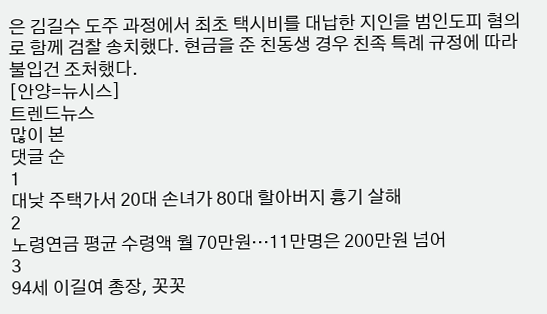은 김길수 도주 과정에서 최초 택시비를 대납한 지인을 범인도피 혐의로 함께 검찰 송치했다. 현금을 준 친동생 경우 친족 특례 규정에 따라 불입건 조처했다.
[안양=뉴시스]
트렌드뉴스
많이 본
댓글 순
1
대낮 주택가서 20대 손녀가 80대 할아버지 흉기 살해
2
노령연금 평균 수령액 월 70만원…11만명은 200만원 넘어
3
94세 이길여 총장, 꼿꼿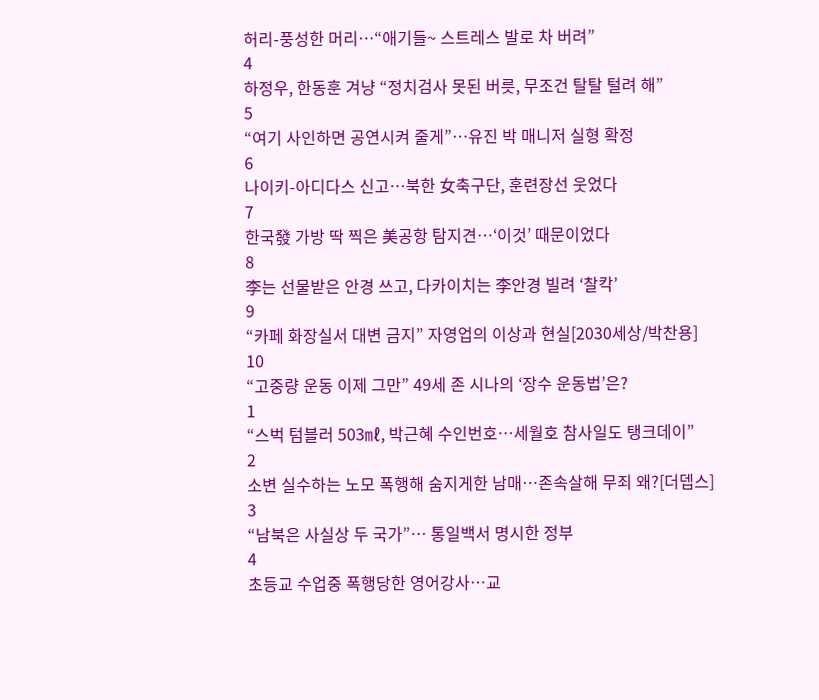허리-풍성한 머리…“애기들~ 스트레스 발로 차 버려”
4
하정우, 한동훈 겨냥 “정치검사 못된 버릇, 무조건 탈탈 털려 해”
5
“여기 사인하면 공연시켜 줄게”…유진 박 매니저 실형 확정
6
나이키-아디다스 신고…북한 女축구단, 훈련장선 웃었다
7
한국發 가방 딱 찍은 美공항 탐지견…‘이것’ 때문이었다
8
李는 선물받은 안경 쓰고, 다카이치는 李안경 빌려 ‘찰칵’
9
“카페 화장실서 대변 금지” 자영업의 이상과 현실[2030세상/박찬용]
10
“고중량 운동 이제 그만” 49세 존 시나의 ‘장수 운동법’은?
1
“스벅 텀블러 503㎖, 박근혜 수인번호…세월호 참사일도 탱크데이”
2
소변 실수하는 노모 폭행해 숨지게한 남매…존속살해 무죄 왜?[더뎁스]
3
“남북은 사실상 두 국가”… 통일백서 명시한 정부
4
초등교 수업중 폭행당한 영어강사…교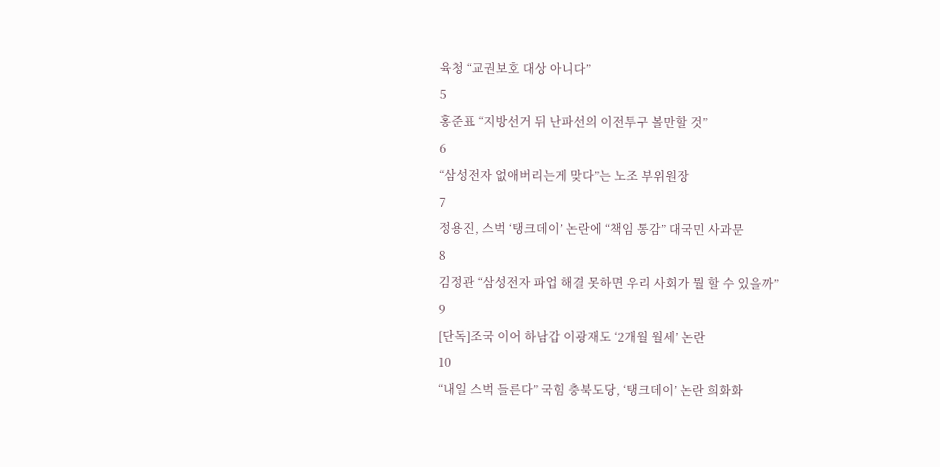육청 “교권보호 대상 아니다”
5
홍준표 “지방선거 뒤 난파선의 이전투구 볼만할 것”
6
“삼성전자 없애버리는게 맞다”는 노조 부위원장
7
정용진, 스벅 ‘탱크데이’ 논란에 “책임 통감” 대국민 사과문
8
김정관 “삼성전자 파업 해결 못하면 우리 사회가 뭘 할 수 있을까”
9
[단독]조국 이어 하남갑 이광재도 ‘2개월 월세’ 논란
10
“내일 스벅 들른다” 국힘 충북도당, ‘탱크데이’ 논란 희화화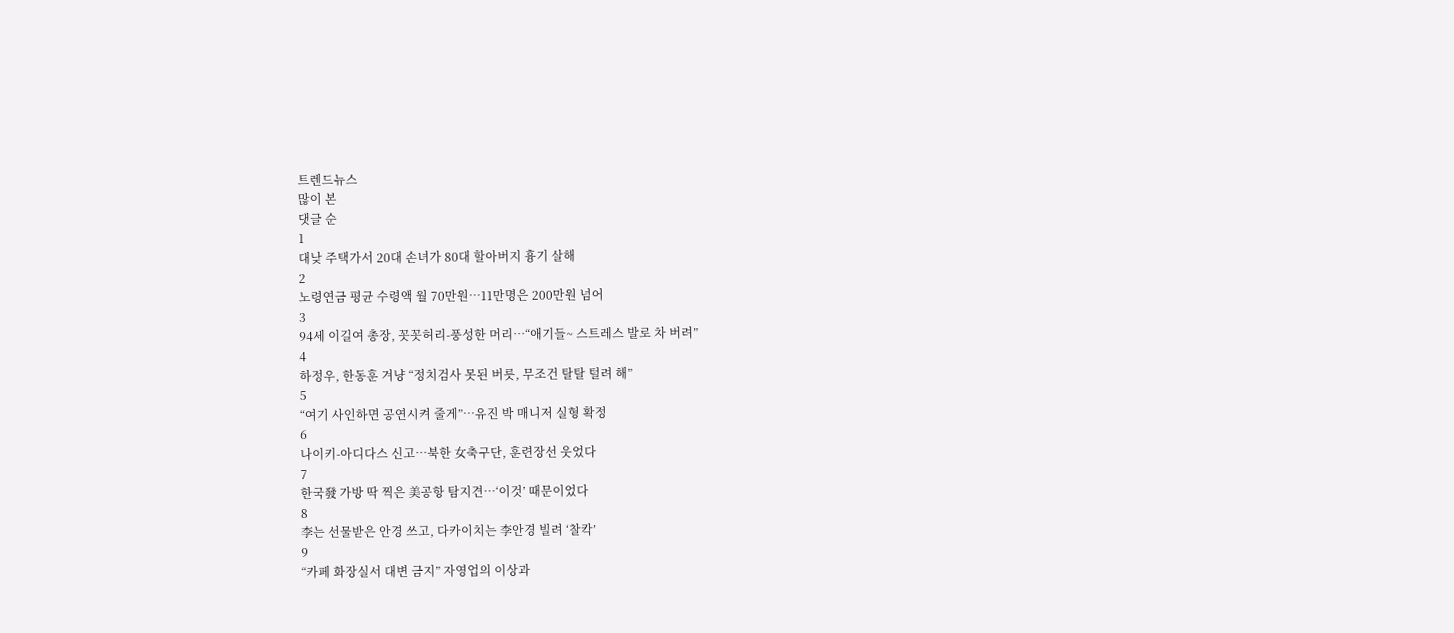트렌드뉴스
많이 본
댓글 순
1
대낮 주택가서 20대 손녀가 80대 할아버지 흉기 살해
2
노령연금 평균 수령액 월 70만원…11만명은 200만원 넘어
3
94세 이길여 총장, 꼿꼿허리-풍성한 머리…“애기들~ 스트레스 발로 차 버려”
4
하정우, 한동훈 겨냥 “정치검사 못된 버릇, 무조건 탈탈 털려 해”
5
“여기 사인하면 공연시켜 줄게”…유진 박 매니저 실형 확정
6
나이키-아디다스 신고…북한 女축구단, 훈련장선 웃었다
7
한국發 가방 딱 찍은 美공항 탐지견…‘이것’ 때문이었다
8
李는 선물받은 안경 쓰고, 다카이치는 李안경 빌려 ‘찰칵’
9
“카페 화장실서 대변 금지” 자영업의 이상과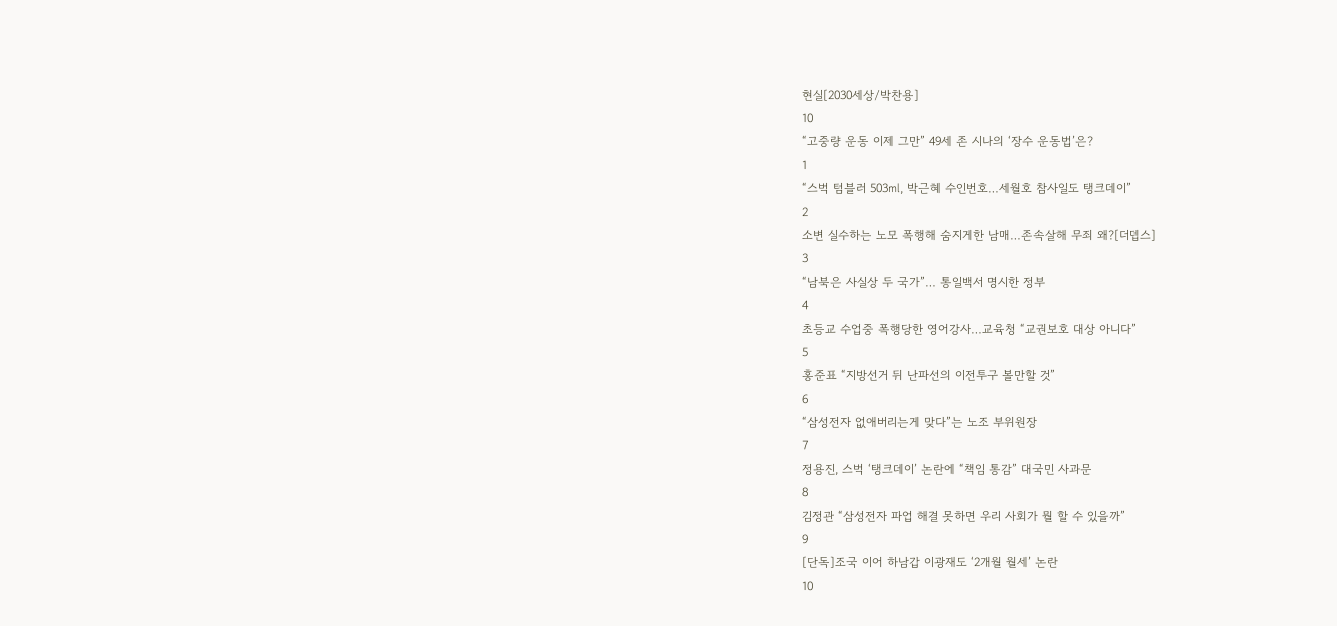현실[2030세상/박찬용]
10
“고중량 운동 이제 그만” 49세 존 시나의 ‘장수 운동법’은?
1
“스벅 텀블러 503㎖, 박근혜 수인번호…세월호 참사일도 탱크데이”
2
소변 실수하는 노모 폭행해 숨지게한 남매…존속살해 무죄 왜?[더뎁스]
3
“남북은 사실상 두 국가”… 통일백서 명시한 정부
4
초등교 수업중 폭행당한 영어강사…교육청 “교권보호 대상 아니다”
5
홍준표 “지방선거 뒤 난파선의 이전투구 볼만할 것”
6
“삼성전자 없애버리는게 맞다”는 노조 부위원장
7
정용진, 스벅 ‘탱크데이’ 논란에 “책임 통감” 대국민 사과문
8
김정관 “삼성전자 파업 해결 못하면 우리 사회가 뭘 할 수 있을까”
9
[단독]조국 이어 하남갑 이광재도 ‘2개월 월세’ 논란
10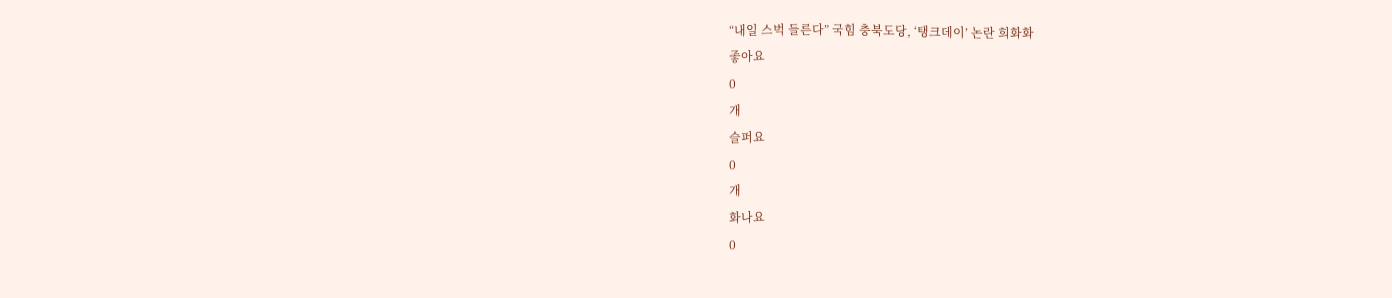“내일 스벅 들른다” 국힘 충북도당, ‘탱크데이’ 논란 희화화
좋아요
0
개
슬퍼요
0
개
화나요
0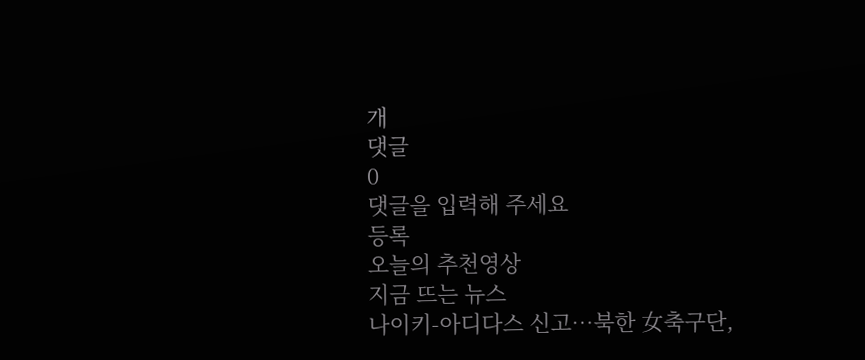개
댓글
0
댓글을 입력해 주세요
등록
오늘의 추천영상
지금 뜨는 뉴스
나이키-아디다스 신고…북한 女축구단,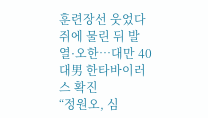훈련장선 웃었다
쥐에 물린 뒤 발열·오한…대만 40대男 한타바이러스 확진
“정원오, 심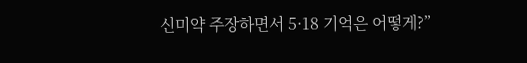신미약 주장하면서 5·18 기억은 어떻게?”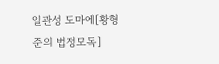일관성 도마에[황형준의 법정모독]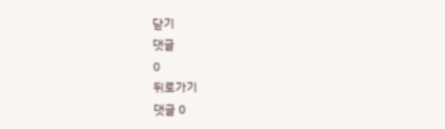닫기
댓글
0
뒤로가기
댓글 0